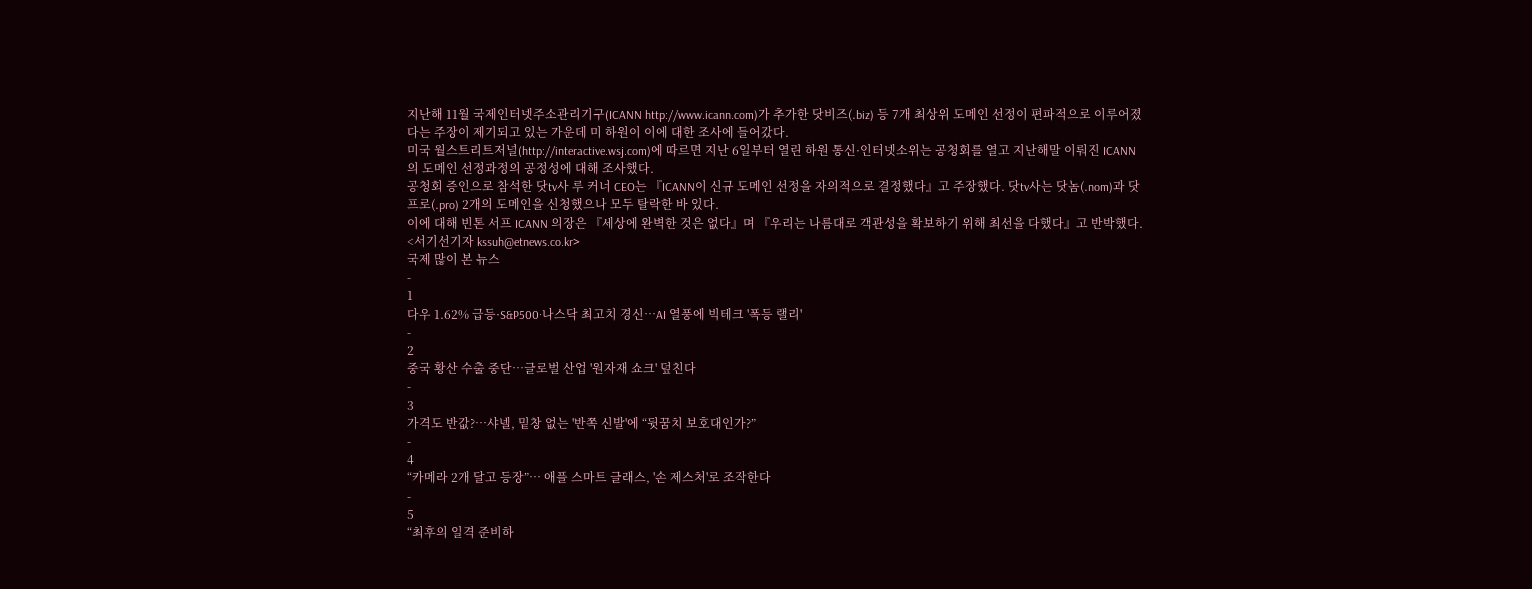지난해 11월 국제인터넷주소관리기구(ICANN http://www.icann.com)가 추가한 닷비즈(.biz) 등 7개 최상위 도메인 선정이 편파적으로 이루어졌다는 주장이 제기되고 있는 가운데 미 하원이 이에 대한 조사에 들어갔다.
미국 월스트리트저널(http://interactive.wsj.com)에 따르면 지난 6일부터 열린 하원 통신·인터넷소위는 공청회를 열고 지난해말 이뤄진 ICANN의 도메인 선정과정의 공정성에 대해 조사했다.
공청회 증인으로 참석한 닷tv사 루 커너 CEO는 『ICANN이 신규 도메인 선정을 자의적으로 결정했다』고 주장했다. 닷tv사는 닷놈(.nom)과 닷프로(.pro) 2개의 도메인을 신청했으나 모두 탈락한 바 있다.
이에 대해 빈톤 서프 ICANN 의장은 『세상에 완벽한 것은 없다』며 『우리는 나름대로 객관성을 확보하기 위해 최선을 다했다』고 반박했다.
<서기선기자 kssuh@etnews.co.kr>
국제 많이 본 뉴스
-
1
다우 1.62% 급등·S&P500·나스닥 최고치 경신…AI 열풍에 빅테크 '폭등 랠리'
-
2
중국 황산 수출 중단…글로벌 산업 '원자재 쇼크' 덮친다
-
3
가격도 반값?…샤넬, 밑창 없는 '반쪽 신발'에 “뒷꿈치 보호대인가?”
-
4
“카메라 2개 달고 등장”… 애플 스마트 글래스, '손 제스처'로 조작한다
-
5
“최후의 일격 준비하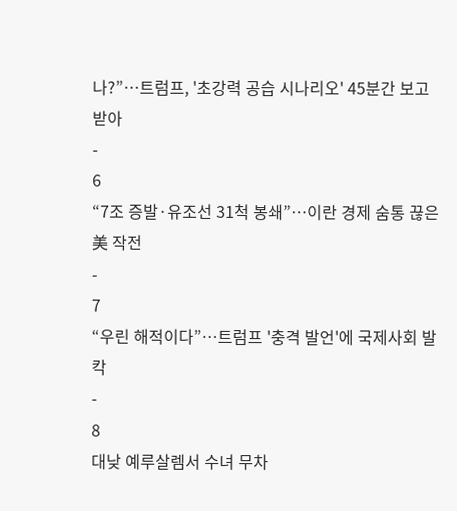나?”…트럼프, '초강력 공습 시나리오' 45분간 보고 받아
-
6
“7조 증발·유조선 31척 봉쇄”…이란 경제 숨통 끊은 美 작전
-
7
“우린 해적이다”…트럼프 '충격 발언'에 국제사회 발칵
-
8
대낮 예루살렘서 수녀 무차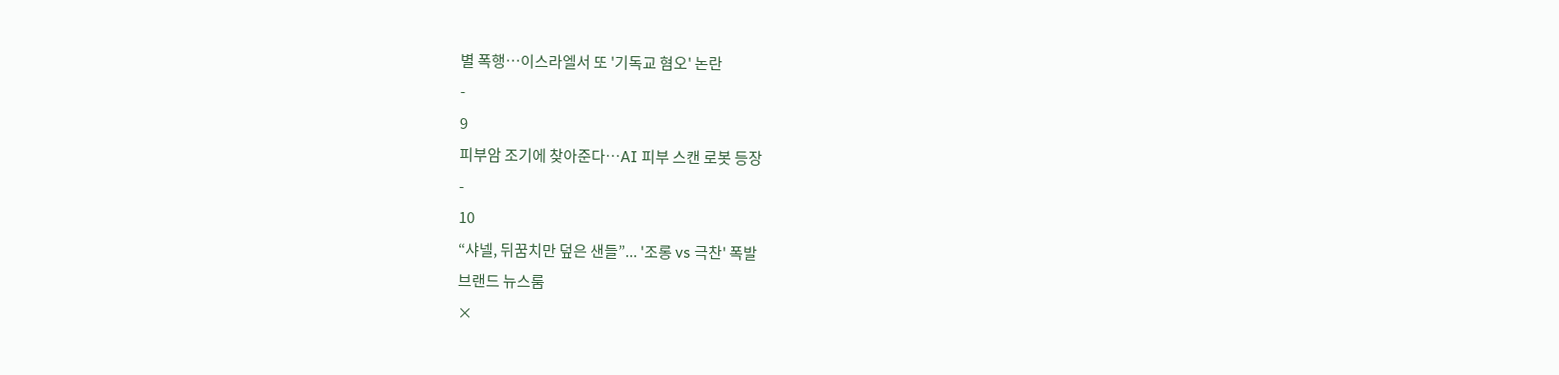별 폭행…이스라엘서 또 '기독교 혐오' 논란
-
9
피부암 조기에 찾아준다…AI 피부 스캔 로봇 등장
-
10
“샤넬, 뒤꿈치만 덮은 샌들”... '조롱 vs 극찬' 폭발
브랜드 뉴스룸
×